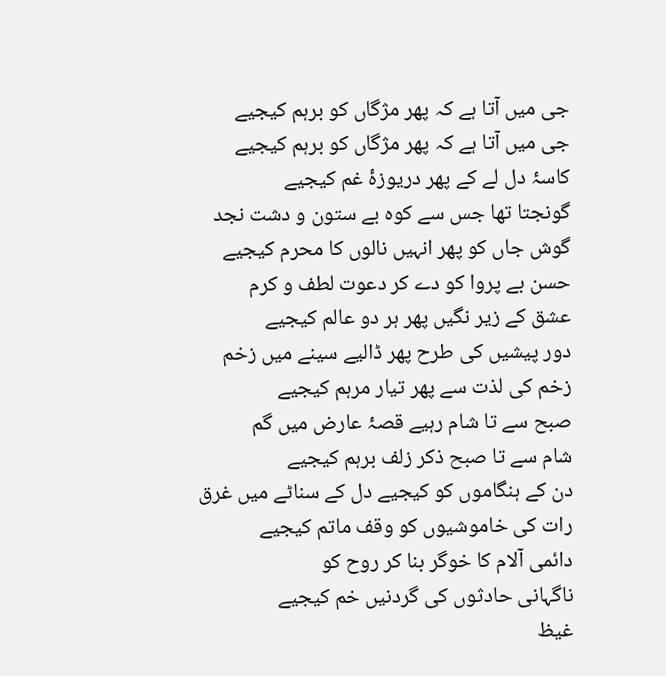جی میں آتا ہے کہ پھر مژگاں کو برہم کیجیے
جی میں آتا ہے کہ پھر مژگاں کو برہم کیجیے
کاسۂ دل لے کے پھر دریوزۂ غم کیجیے
گونجتا تھا جس سے کوہ بے ستون و دشت نجد
گوش جاں کو پھر انہیں نالوں کا محرم کیجیے
حسن بے پروا کو دے کر دعوت لطف و کرم
عشق کے زیر نگیں پھر ہر دو عالم کیجیے
دور پیشیں کی طرح پھر ڈالیے سینے میں زخم
زخم کی لذت سے پھر تیار مرہم کیجیے
صبح سے تا شام رہیے قصۂ عارض میں گم
شام سے تا صبح ذکر زلف برہم کیجیے
دن کے ہنگاموں کو کیجیے دل کے سناٹے میں غرق
رات کی خاموشیوں کو وقف ماتم کیجیے
دائمی آلام کا خوگر بنا کر روح کو
ناگہانی حادثوں کی گردنیں خم کیجیے
غیظ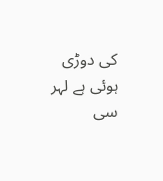کی دوڑی ہوئی ہے لہر سی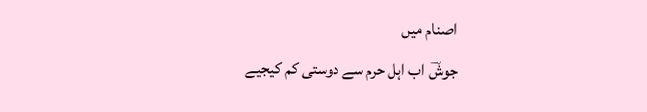اصنام میں
جوشؔ اب اہل حرم سے دوستی کم کیجیے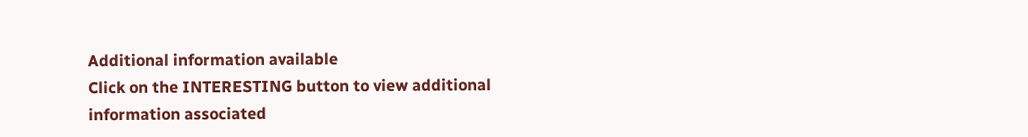Additional information available
Click on the INTERESTING button to view additional information associated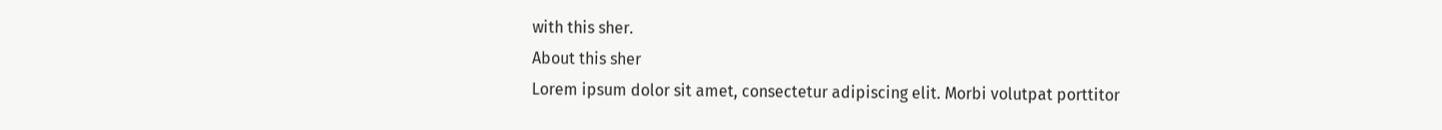with this sher.
About this sher
Lorem ipsum dolor sit amet, consectetur adipiscing elit. Morbi volutpat porttitor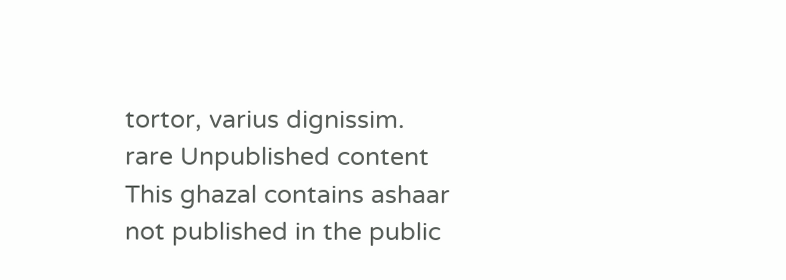tortor, varius dignissim.
rare Unpublished content
This ghazal contains ashaar not published in the public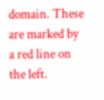domain. These are marked by a red line on the left.